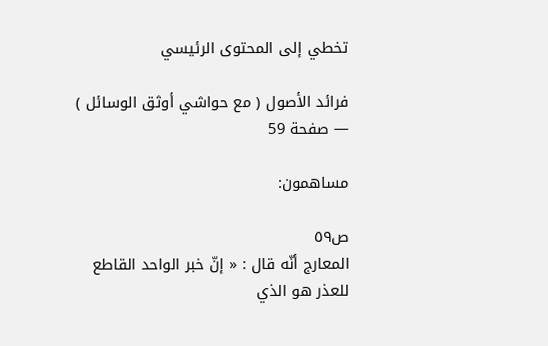تخطي إلى المحتوى الرئيسي

فرائد الأصول ( مع حواشي أوثق الوسائل ) — صفحة 59

مساهمون:

ص٥٩
المعارج أنّه قال : « إنّ خبر الواحد القاطع للعذر هو الذي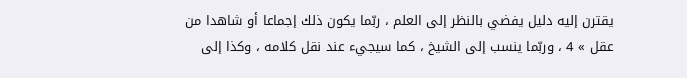يقترن إليه دليل يفضي بالنظر إلى العلم ، ربّما يكون ذلك إجماعا أو شاهدا من عقل » 4 ، وربّما ينسب إلى الشيخ ، كما سيجيء عند نقل كلامه ، وكذا إلى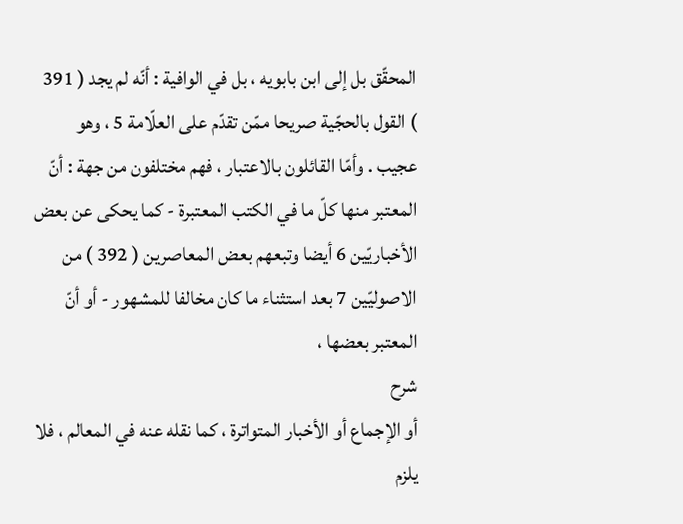المحقّق بل إلى ابن بابويه ، بل في الوافية : أنّه لم يجد ( 391 ) القول بالحجّية صريحا ممّن تقدّم على العلّامة 5 ، وهو عجيب . وأمّا القائلون بالاعتبار ، فهم مختلفون من جهة : أنّ المعتبر منها كلّ ما في الكتب المعتبرة - كما يحكى عن بعض الأخباريّين 6 أيضا وتبعهم بعض المعاصرين ( 392 ) من الاصوليّين 7 بعد استثناء ما كان مخالفا للمشهور - أو أنّ المعتبر بعضها ،
شرح
أو الإجماع أو الأخبار المتواترة ، كما نقله عنه في المعالم ، فلا يلزم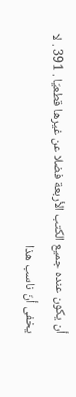أن يكون عنده جميع الكتب الأربعة فضلا عن غيرها قطعيّا . 391 . لا يخفى أنّ ناسب هذا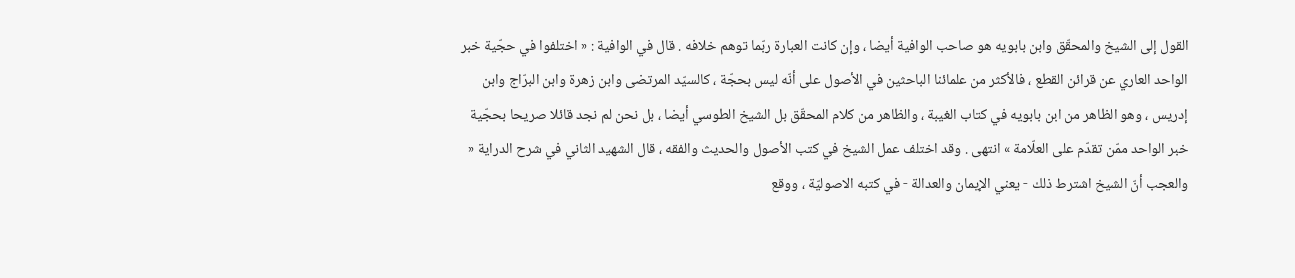القول إلى الشيخ والمحقّق وابن بابويه هو صاحب الوافية أيضا ، وإن كانت العبارة ربّما توهم خلافه . قال في الوافية : « اختلفوا في حجّية خبر الواحد العاري عن قرائن القطع ، فالأكثر من علمائنا الباحثين في الأصول على أنّه ليس بحجّة ، كالسيّد المرتضى وابن زهرة وابن البرّاج وابن إدريس ، وهو الظاهر من ابن بابويه في كتاب الغيبة ، والظاهر من كلام المحقّق بل الشيخ الطوسي أيضا ، بل نحن لم نجد قائلا صريحا بحجّية خبر الواحد ممّن تقدّم على العلّامة » انتهى . وقد اختلف عمل الشيخ في كتب الأصول والحديث والفقه ، قال الشهيد الثاني في شرح الدراية « والعجب أنّ الشيخ اشترط ذلك - يعني الإيمان والعدالة - في كتبه الاصوليّة ، ووقع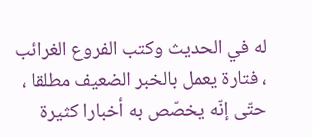له في الحديث وكتب الفروع الغرائب ، فتارة يعمل بالخبر الضعيف مطلقا ، حتّى إنّه يخصّص به أخبارا كثيرة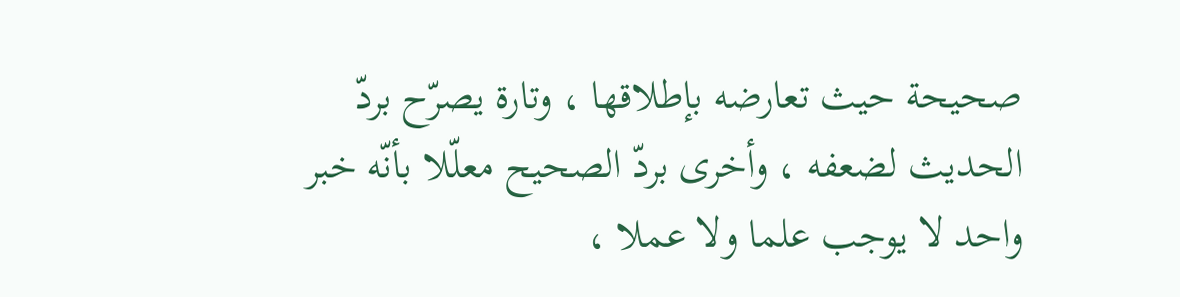صحيحة حيث تعارضه بإطلاقها ، وتارة يصرّح بردّ الحديث لضعفه ، وأخرى بردّ الصحيح معلّلا بأنّه خبر واحد لا يوجب علما ولا عملا ،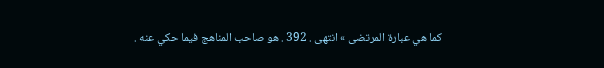كما هي عبارة المرتضى » انتهى . 392 . هو صاحب المناهج فيما حكي عنه .